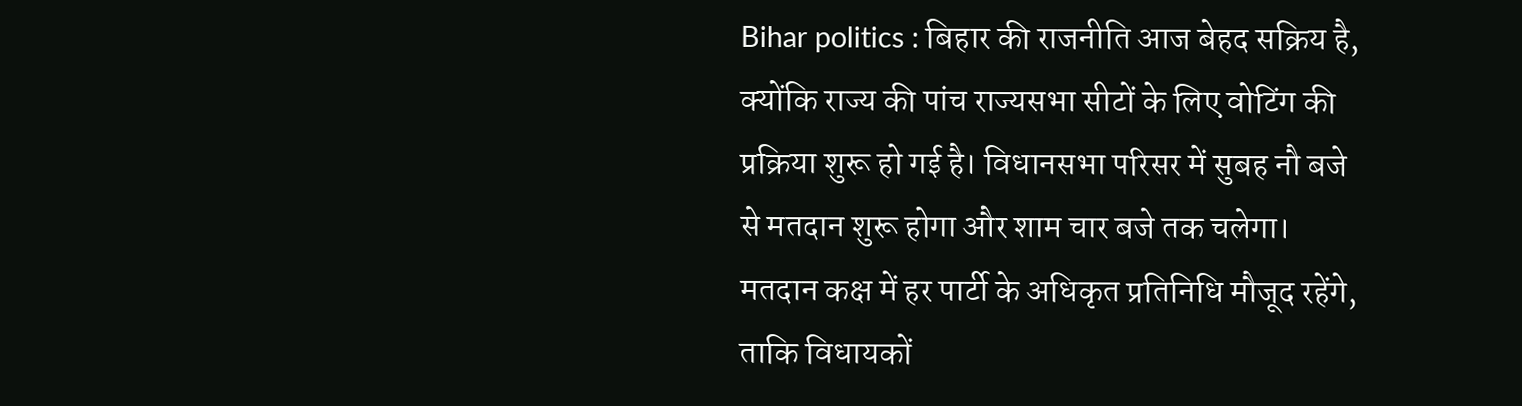Bihar politics : बिहार की राजनीति आज बेहद सक्रिय है, क्योंकि राज्य की पांच राज्यसभा सीटों के लिए वोटिंग की प्रक्रिया शुरू हो गई है। विधानसभा परिसर में सुबह नौ बजे से मतदान शुरू होगा और शाम चार बजे तक चलेगा। मतदान कक्ष में हर पार्टी के अधिकृत प्रतिनिधि मौजूद रहेंगे, ताकि विधायकों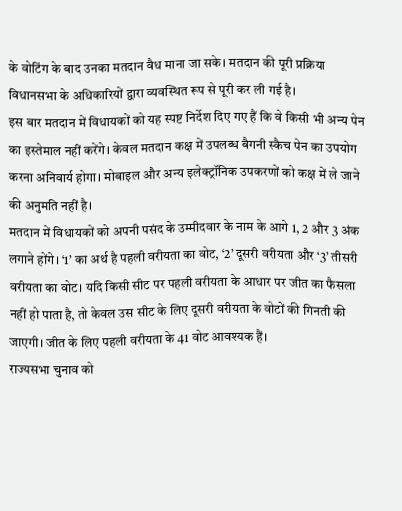के वोटिंग के बाद उनका मतदान वैध माना जा सके। मतदान की पूरी प्रक्रिया विधानसभा के अधिकारियों द्वारा व्यवस्थित रूप से पूरी कर ली गई है।
इस बार मतदान में विधायकों को यह स्पष्ट निर्देश दिए गए हैं कि वे किसी भी अन्य पेन का इस्तेमाल नहीं करेंगे। केवल मतदान कक्ष में उपलब्ध बैगनी स्कैच पेन का उपयोग करना अनिवार्य होगा। मोबाइल और अन्य इलेक्ट्रॉनिक उपकरणों को कक्ष में ले जाने की अनुमति नहीं है।
मतदान में विधायकों को अपनी पसंद के उम्मीदवार के नाम के आगे 1, 2 और 3 अंक लगाने होंगे। ‘1’ का अर्थ है पहली वरीयता का वोट, ‘2’ दूसरी वरीयता और ‘3’ तीसरी वरीयता का वोट। यदि किसी सीट पर पहली वरीयता के आधार पर जीत का फैसला नहीं हो पाता है, तो केवल उस सीट के लिए दूसरी वरीयता के वोटों की गिनती की जाएगी। जीत के लिए पहली वरीयता के 41 वोट आवश्यक हैं।
राज्यसभा चुनाव को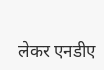लेकर एनडीए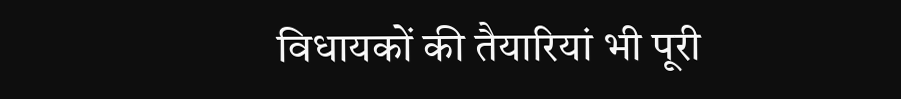विधायकों की तैयारियां भी पूरी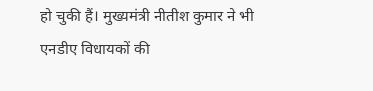हो चुकी हैं। मुख्यमंत्री नीतीश कुमार ने भी एनडीए विधायकों की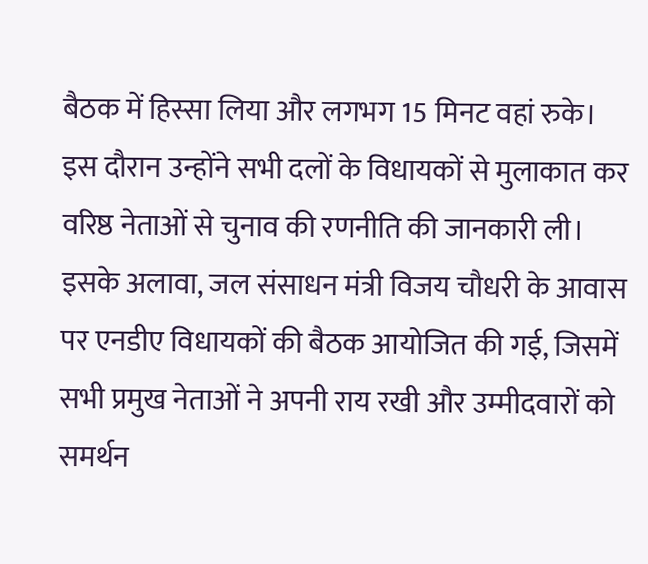बैठक में हिस्सा लिया और लगभग 15 मिनट वहां रुके। इस दौरान उन्होंने सभी दलों के विधायकों से मुलाकात कर वरिष्ठ नेताओं से चुनाव की रणनीति की जानकारी ली। इसके अलावा, जल संसाधन मंत्री विजय चौधरी के आवास पर एनडीए विधायकों की बैठक आयोजित की गई, जिसमें सभी प्रमुख नेताओं ने अपनी राय रखी और उम्मीदवारों को समर्थन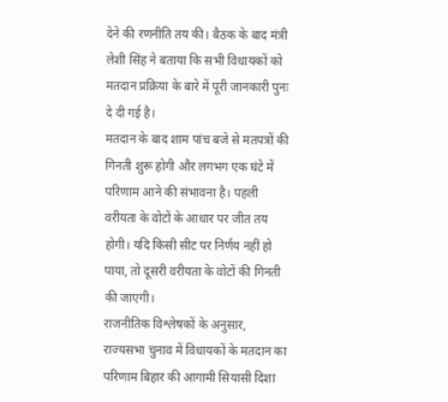देने की रणनीति तय की। बैठक के बाद मंत्री लेशी सिंह ने बताया कि सभी विधायकों को मतदान प्रक्रिया के बारे में पूरी जानकारी पुनः दे दी गई है।
मतदान के बाद शाम पांच बजे से मतपत्रों की गिनती शुरू होगी और लगभग एक घंटे में परिणाम आने की संभावना है। पहली वरीयता के वोटों के आधार पर जीत तय होगी। यदि किसी सीट पर निर्णय नहीं हो पाया, तो दूसरी वरीयता के वोटों की गिनती की जाएगी।
राजनीतिक विश्लेषकों के अनुसार, राज्यसभा चुनाव में विधायकों के मतदान का परिणाम बिहार की आगामी सियासी दिशा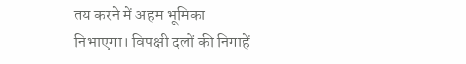तय करने में अहम भूमिका निभाएगा। विपक्षी दलों की निगाहें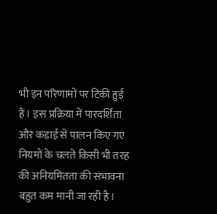भी इन परिणामों पर टिकी हुई हैं। इस प्रक्रिया में पारदर्शिता और कड़ाई से पालन किए गए नियमों के चलते किसी भी तरह की अनियमितता की संभावना बहुत कम मानी जा रही है।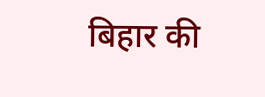बिहार की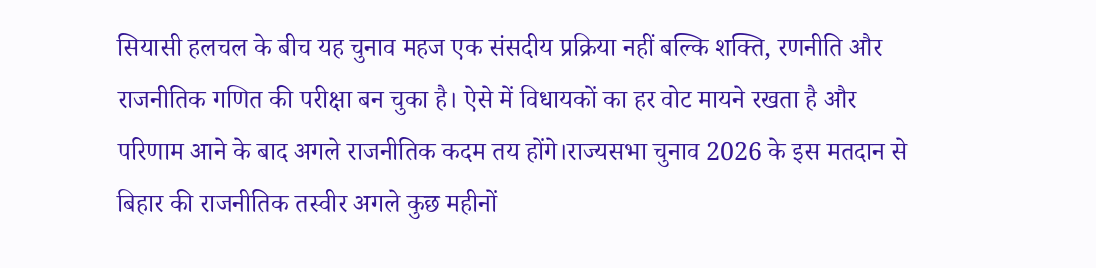सियासी हलचल के बीच यह चुनाव महज एक संसदीय प्रक्रिया नहीं बल्कि शक्ति, रणनीति और राजनीतिक गणित की परीक्षा बन चुका है। ऐसे में विधायकों का हर वोट मायने रखता है और परिणाम आने के बाद अगले राजनीतिक कदम तय होंगे।राज्यसभा चुनाव 2026 के इस मतदान से बिहार की राजनीतिक तस्वीर अगले कुछ महीनों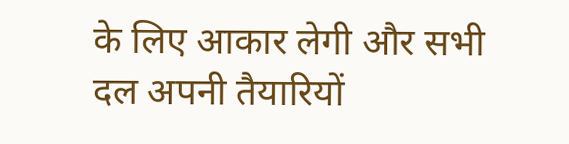के लिए आकार लेगी और सभी दल अपनी तैयारियों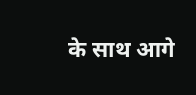के साथ आगे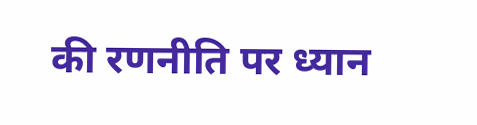की रणनीति पर ध्यान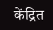केंद्रित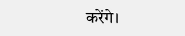करेंगे।